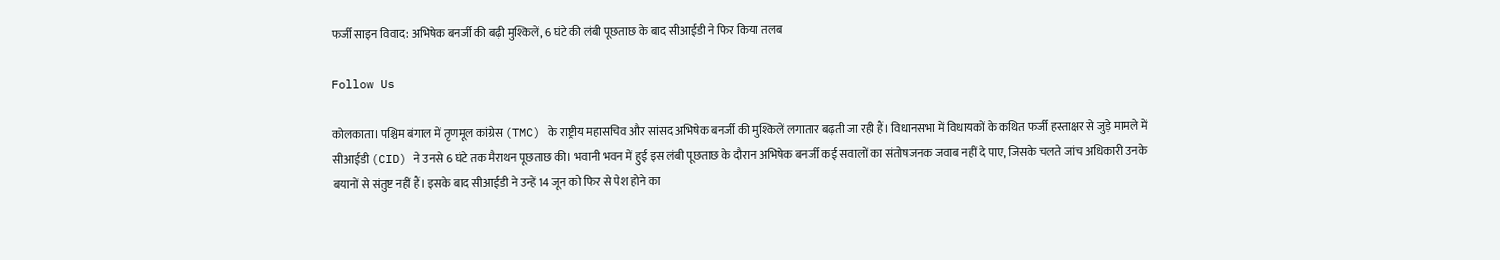फर्जी साइन विवाद: अभिषेक बनर्जी की बढ़ी मुश्किलें, 6 घंटे की लंबी पूछताछ के बाद सीआईडी ने फिर किया तलब

Follow Us

कोलकाता। पश्चिम बंगाल में तृणमूल कांग्रेस (TMC) के राष्ट्रीय महासचिव और सांसद अभिषेक बनर्जी की मुश्किलें लगातार बढ़ती जा रही हैं। विधानसभा में विधायकों के कथित फर्जी हस्ताक्षर से जुड़े मामले में सीआईडी (CID) ने उनसे 6 घंटे तक मैराथन पूछताछ की। भवानी भवन में हुई इस लंबी पूछताछ के दौरान अभिषेक बनर्जी कई सवालों का संतोषजनक जवाब नहीं दे पाए, जिसके चलते जांच अधिकारी उनके बयानों से संतुष्ट नहीं हैं। इसके बाद सीआईडी ने उन्हें 14 जून को फिर से पेश होने का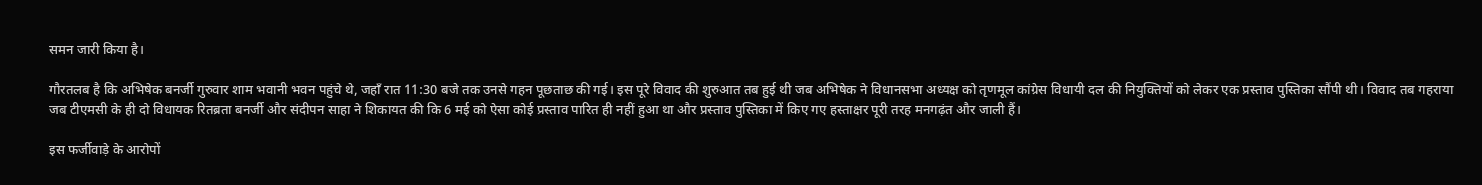समन जारी किया है।

गौरतलब है कि अभिषेक बनर्जी गुरुवार शाम भवानी भवन पहुंचे थे, जहाँ रात 11:30 बजे तक उनसे गहन पूछताछ की गई। इस पूरे विवाद की शुरुआत तब हुई थी जब अभिषेक ने विधानसभा अध्यक्ष को तृणमूल कांग्रेस विधायी दल की नियुक्तियों को लेकर एक प्रस्ताव पुस्तिका सौंपी थी। विवाद तब गहराया जब टीएमसी के ही दो विधायक रितब्रता बनर्जी और संदीपन साहा ने शिकायत की कि 6 मई को ऐसा कोई प्रस्ताव पारित ही नहीं हुआ था और प्रस्ताव पुस्तिका में किए गए हस्ताक्षर पूरी तरह मनगढ़ंत और जाली हैं।

इस फर्जीवाड़े के आरोपों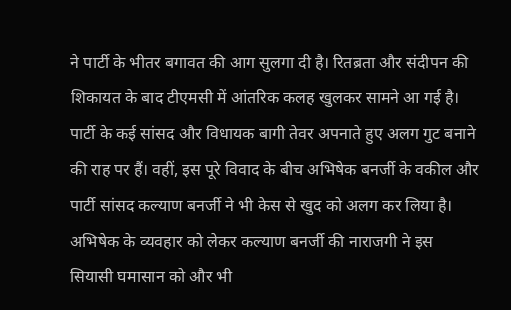ने पार्टी के भीतर बगावत की आग सुलगा दी है। रितब्रता और संदीपन की शिकायत के बाद टीएमसी में आंतरिक कलह खुलकर सामने आ गई है। पार्टी के कई सांसद और विधायक बागी तेवर अपनाते हुए अलग गुट बनाने की राह पर हैं। वहीं, इस पूरे विवाद के बीच अभिषेक बनर्जी के वकील और पार्टी सांसद कल्याण बनर्जी ने भी केस से खुद को अलग कर लिया है। अभिषेक के व्यवहार को लेकर कल्याण बनर्जी की नाराजगी ने इस सियासी घमासान को और भी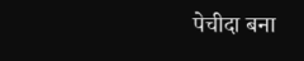पेचीदा बना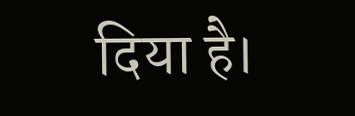दिया है।